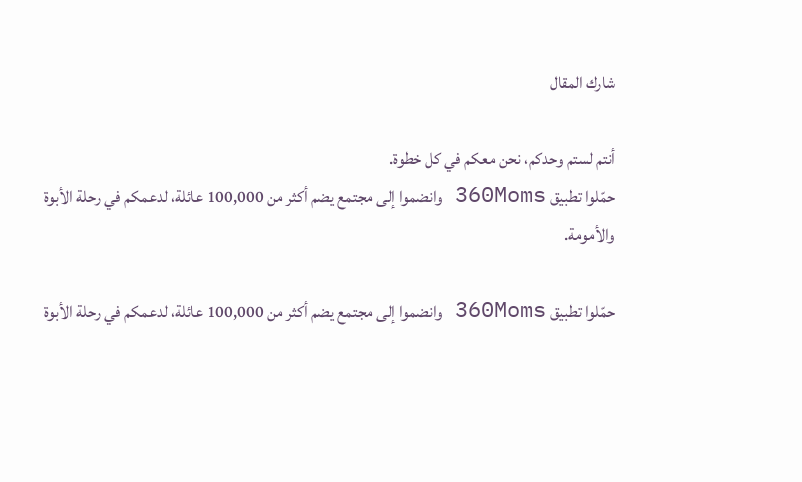شارك المقال

أنتم لستم وحدكم، نحن معكم في كل خطوة.
حمّلوا تطبيق 360Moms وانضموا إلى مجتمع يضم أكثر من 100,000 عائلة، لدعمكم في رحلة الأبوة والأمومة.

حمّلوا تطبيق 360Moms وانضموا إلى مجتمع يضم أكثر من 100,000 عائلة، لدعمكم في رحلة الأبوة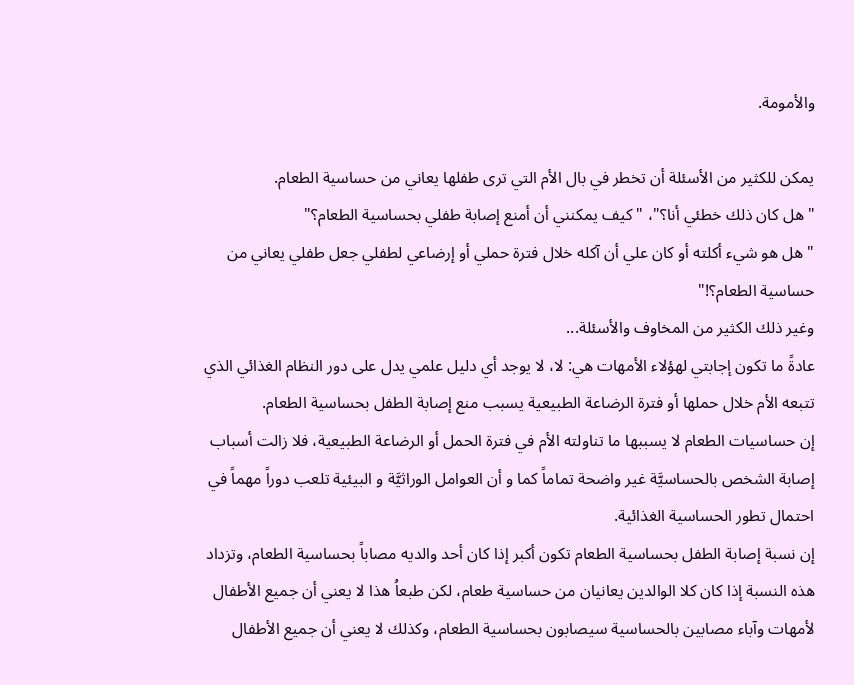والأمومة.

يمكن للكثير من الأسئلة أن تخطر في بال الأم التي ترى طفلها يعاني من حساسية الطعام.
"هل كان ذلك خطئي أنا؟"، "كيف يمكنني أن أمنع إصابة طفلي بحساسية الطعام؟"
"هل هو شيء أكلته أو كان علي أن آكله خلال فترة حملي أو إرضاعي لطفلي جعل طفلي يعاني من حساسية الطعام؟!"
وغير ذلك الكثير من المخاوف والأسئلة...
عادةً ما تكون إجابتي لهؤلاء الأمهات هي: لا، لا يوجد أي دليل علمي يدل على دور النظام الغذائي الذي تتبعه الأم خلال حملها أو فترة الرضاعة الطبيعية يسبب منع إصابة الطفل بحساسية الطعام.
إن حساسيات الطعام لا يسببها ما تناولته الأم في فترة الحمل أو الرضاعة الطبيعية، فلا زالت أسباب إصابة الشخص بالحساسيَّة غير واضحة تماماً كما و أن العوامل الوراثيَّة و البيئية تلعب دوراً مهماً في احتمال تطور الحساسية الغذائية.
إن نسبة إصابة الطفل بحساسية الطعام تكون أكبر إذا كان أحد والديه مصاباً بحساسية الطعام، وتزداد هذه النسبة إذا كان كلا الوالدين يعانيان من حساسية طعام، لكن طبعاُ هذا لا يعني أن جميع الأطفال لأمهات وآباء مصابين بالحساسية سيصابون بحساسية الطعام، وكذلك لا يعني أن جميع الأطفال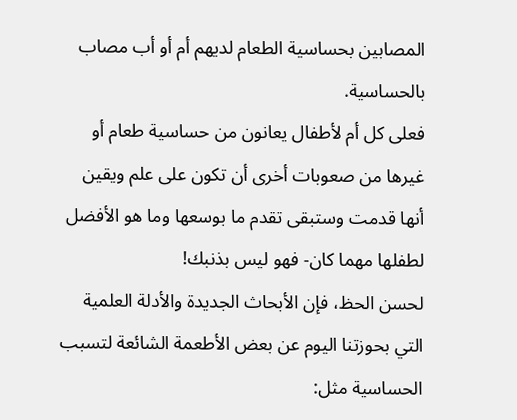المصابين بحساسية الطعام لديهم أم أو أب مصاب بالحساسية.
فعلى كل أم لأطفال يعانون من حساسية طعام أو غيرها من صعوبات أخرى أن تكون على علم ويقين أنها قدمت وستبقى تقدم ما بوسعها وما هو الأفضل لطفلها مهما كان- فهو ليس بذنبك!
لحسن الحظ، فإن الأبحاث الجديدة والأدلة العلمية التي بحوزتنا اليوم عن بعض الأطعمة الشائعة لتسبب الحساسية مثل: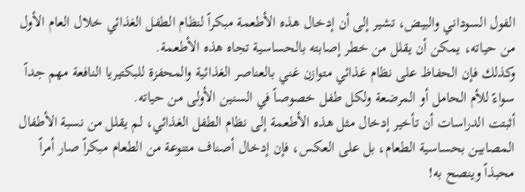الفول السوداني والبيض، تشير إلى أن إدخال هذه الأطعمة مبكراً لنظام الطفل الغذائي خلال العام الأول من حياته، يمكن أن يقلل من خطر إصابته بالحساسية تجاه هذه الأطعمة.
وكذلك فإن الحفاظ على نظام غذائي متوازن غني بالعناصر الغذائية والمحفزة للبكتيريا النافعة مهم جداً سواءً للأم الحامل أو المرضعة ولكل طفل خصوصاً في السنين الأولى من حياته.
أثبتت الدراسات أن تأخير إدخال مثل هذه الأطعمة إلى نظام الطفل الغذائي، لم يقلل من نسبة الأطفال المصابين بحساسية الطعام، بل على العكس، فإن إدخال أصناف متنوعة من الطعام مبكراً صار أمراً محبذاً وينصح به!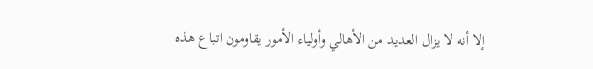إلا أنه لا يزال العديد من الأهالي وأولياء الأمور يقاومون اتباع هذه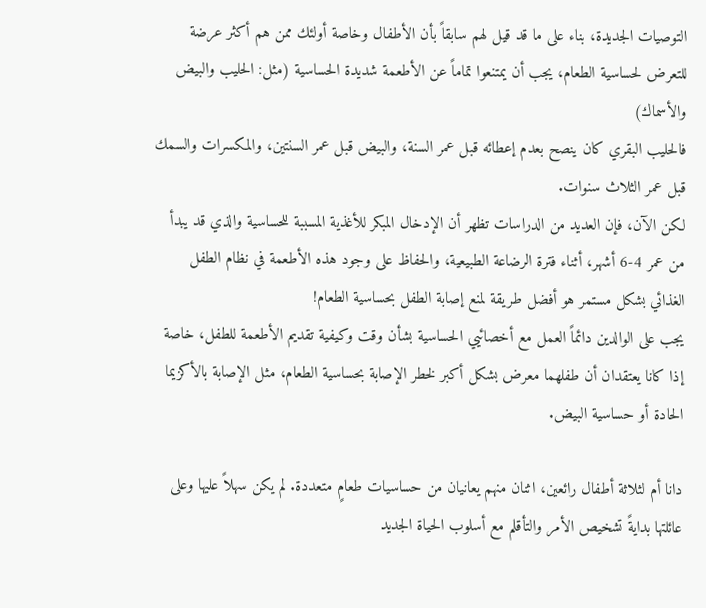التوصيات الجديدة، بناء على ما قد قيل لهم سابقاً بأن الأطفال وخاصة أولئك ممن هم أكثر عرضة للتعرض لحساسية الطعام، يجب أن يمتنعوا تماماً عن الأطعمة شديدة الحساسية (مثل: الحليب والبيض والأسماك)
فالحليب البقري كان ينصح بعدم إعطائه قبل عمر السنة، والبيض قبل عمر السنتين، والمكسرات والسمك قبل عمر الثلاث سنوات.
لكن الآن، فإن العديد من الدراسات تظهر أن الإدخال المبكر للأغذية المسببة للحساسية والذي قد يبدأ من عمر 4-6 أشهر، أثناء فترة الرضاعة الطبيعية، والحفاظ على وجود هذه الأطعمة في نظام الطفل الغذائي بشكل مستمر هو أفضل طريقة لمنع إصابة الطفل بحساسية الطعام!
يجب على الوالدين دائماً العمل مع أخصائيي الحساسية بشأن وقت وكيفية تقديم الأطعمة للطفل، خاصة إذا كانا يعتقدان أن طفلهما معرض بشكل أكبر لخطر الإصابة بحساسية الطعام، مثل الإصابة بالأكزيما الحادة أو حساسية البيض.

دانا أم لثلاثة أطفال رائعين، اثنان منهم يعانيان من حساسيات طعامٍ متعددة. لم يكن سهلاً عليها وعلى عائلتها بدايةً تشخيص الأمر والتأقلم مع أسلوب الحياة الجديد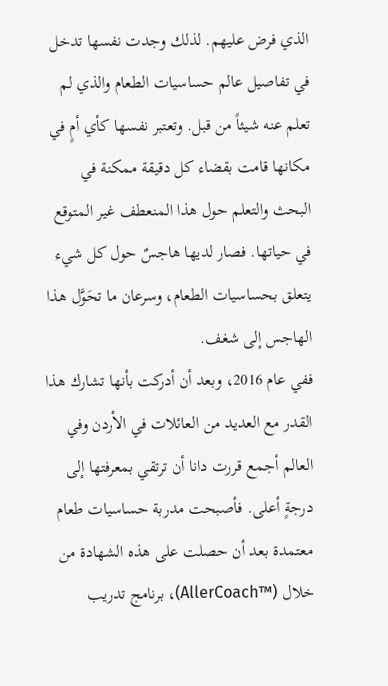الذي فرض عليهم. لذلك وجدت نفسها تدخل في تفاصيل عالم حساسيات الطعام والذي لم تعلم عنه شيئاً من قبل. وتعتبر نفسها كأي أمٍ في مكانها قامت بقضاء كل دقيقة ممكنة في البحث والتعلم حول هذا المنعطف غير المتوقع في حياتها. فصار لديها هاجسٌ حول كل شيء يتعلق بحساسيات الطعام، وسرعان ما تحَوَّل هذا الهاجس إلى شغف.
ففي عام 2016، وبعد أن أدركت بأنها تشارك هذا القدر مع العديد من العائلات في الأردن وفي العالم أجمع قررت دانا أن ترتقي بمعرفتها إلى درجةٍ أعلى. فأصبحت مدربة حساسيات طعام معتمدة بعد أن حصلت على هذه الشهادة من خلال (™AllerCoach)، برنامج تدريب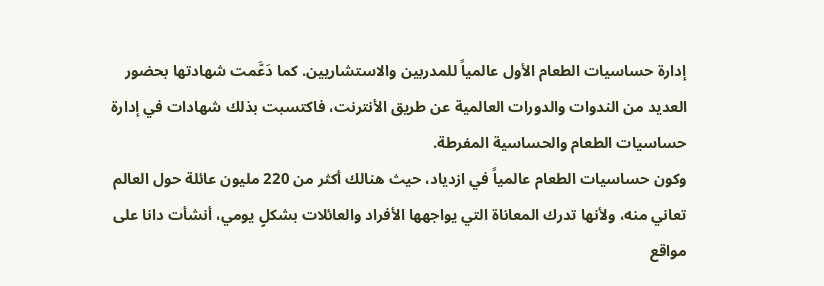إدارة حساسيات الطعام الأول عالمياً للمدربين والاستشاريين. كما دَعَّمت شهادتها بحضور العديد من الندوات والدورات العالمية عن طريق الأنترنت، فاكتسبت بذلك شهادات في إدارة حساسيات الطعام والحساسية المفرطة.
وكون حساسيات الطعام عالمياً في ازدياد، حيث هنالك أكثر من 220 مليون عائلة حول العالم تعاني منه، ولأنها تدرك المعاناة التي يواجهها الأفراد والعائلات بشكلٍ يومي، أنشأت دانا على مواقع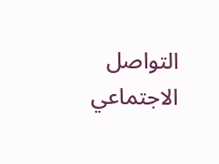التواصل الاجتماعي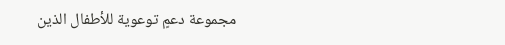مجموعة دعمٍ توعوية للأطفال الذين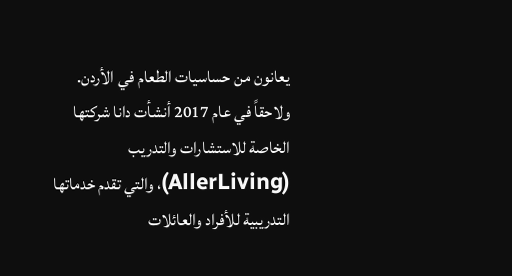يعانون من حساسيات الطعام في الأردن.
ولاحقاً في عام 2017 أنشأت دانا شركتها الخاصة للاستشارات والتدريب (AllerLiving)، والتي تقدم خدماتها التدريبية للأفراد والعائلات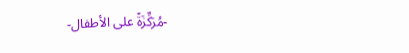-مُرَكِّزَةً على الأطفال-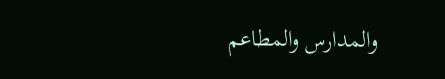والمدارس والمطاعم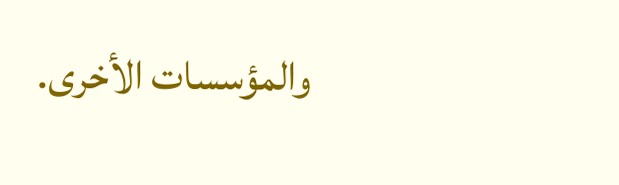والمؤسسات الأخرى.